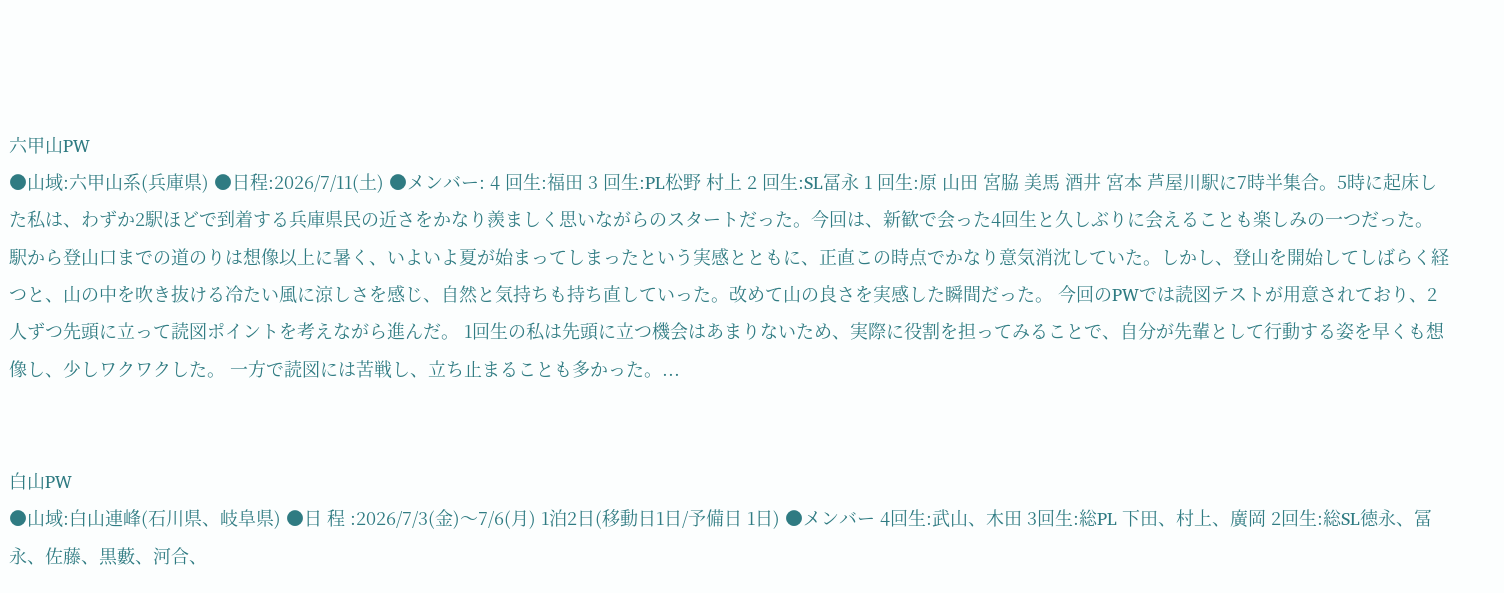六甲山PW
●山域:六甲山系(兵庫県) ●日程:2026/7/11(土) ●メンバー: 4 回生:福田 3 回生:PL松野 村上 2 回生:SL冨永 1 回生:原 山田 宮脇 美馬 酒井 宮本 芦屋川駅に7時半集合。5時に起床した私は、わずか2駅ほどで到着する兵庫県民の近さをかなり羨ましく思いながらのスタートだった。今回は、新歓で会った4回生と久しぶりに会えることも楽しみの一つだった。 駅から登山口までの道のりは想像以上に暑く、いよいよ夏が始まってしまったという実感とともに、正直この時点でかなり意気消沈していた。しかし、登山を開始してしばらく経つと、山の中を吹き抜ける冷たい風に涼しさを感じ、自然と気持ちも持ち直していった。改めて山の良さを実感した瞬間だった。 今回のPWでは読図テストが用意されており、2人ずつ先頭に立って読図ポイントを考えながら進んだ。 1回生の私は先頭に立つ機会はあまりないため、実際に役割を担ってみることで、自分が先輩として行動する姿を早くも想像し、少しワクワクした。 一方で読図には苦戦し、立ち止まることも多かった。...


白山PW
●山域:白山連峰(石川県、岐阜県) ●日 程 :2026/7/3(金)〜7/6(月) 1泊2日(移動日1日/予備日 1日) ●メンバー 4回生:武山、木田 3回生:総PL 下田、村上、廣岡 2回生:総SL徳永、冨永、佐藤、黒藪、河合、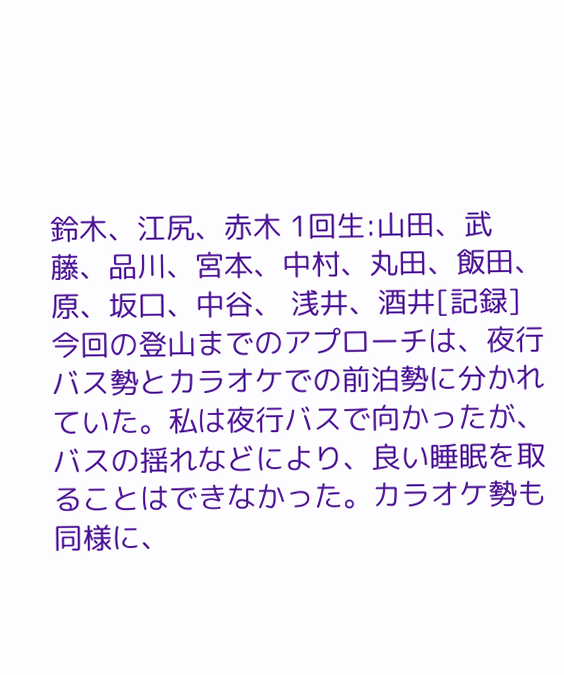鈴木、江尻、赤木 1回生:山田、武藤、品川、宮本、中村、丸田、飯田、原、坂口、中谷、 浅井、酒井[記録] 今回の登山までのアプローチは、夜行バス勢とカラオケでの前泊勢に分かれていた。私は夜行バスで向かったが、バスの揺れなどにより、良い睡眠を取ることはできなかった。カラオケ勢も同様に、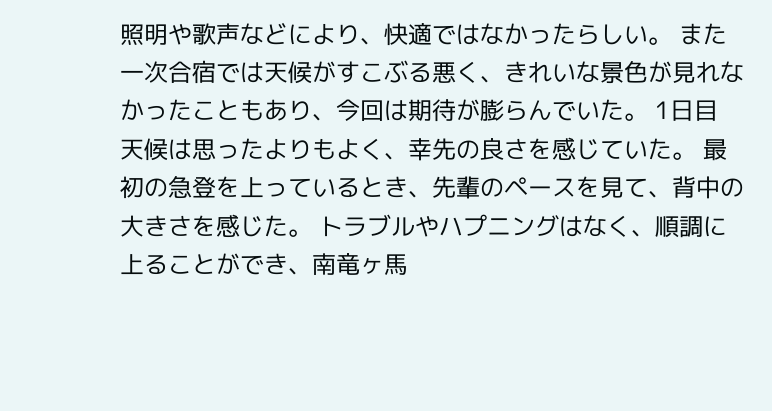照明や歌声などにより、快適ではなかったらしい。 また一次合宿では天候がすこぶる悪く、きれいな景色が見れなかったこともあり、今回は期待が膨らんでいた。 1日目 天候は思ったよりもよく、幸先の良さを感じていた。 最初の急登を上っているとき、先輩のペースを見て、背中の大きさを感じた。 トラブルやハプニングはなく、順調に上ることができ、南竜ヶ馬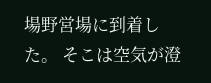場野営場に到着した。 そこは空気が澄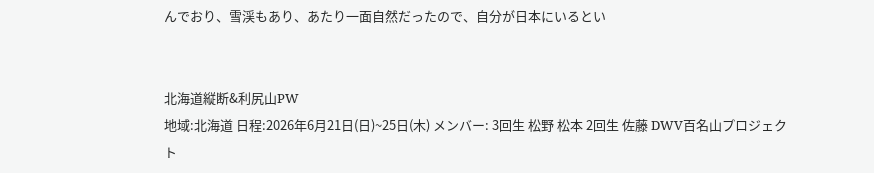んでおり、雪渓もあり、あたり一面自然だったので、自分が日本にいるとい


北海道縦断&利尻山PW
地域:北海道 日程:2026年6月21日(日)~25日(木) メンバー: 3回生 松野 松本 2回生 佐藤 DWV百名山プロジェクト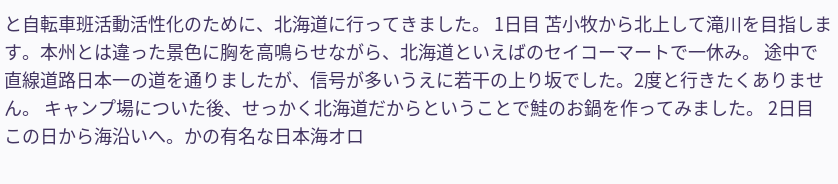と自転車班活動活性化のために、北海道に行ってきました。 1日目 苫小牧から北上して滝川を目指します。本州とは違った景色に胸を高鳴らせながら、北海道といえばのセイコーマートで一休み。 途中で直線道路日本一の道を通りましたが、信号が多いうえに若干の上り坂でした。2度と行きたくありません。 キャンプ場についた後、せっかく北海道だからということで鮭のお鍋を作ってみました。 2日目 この日から海沿いへ。かの有名な日本海オロ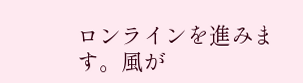ロンラインを進みます。風が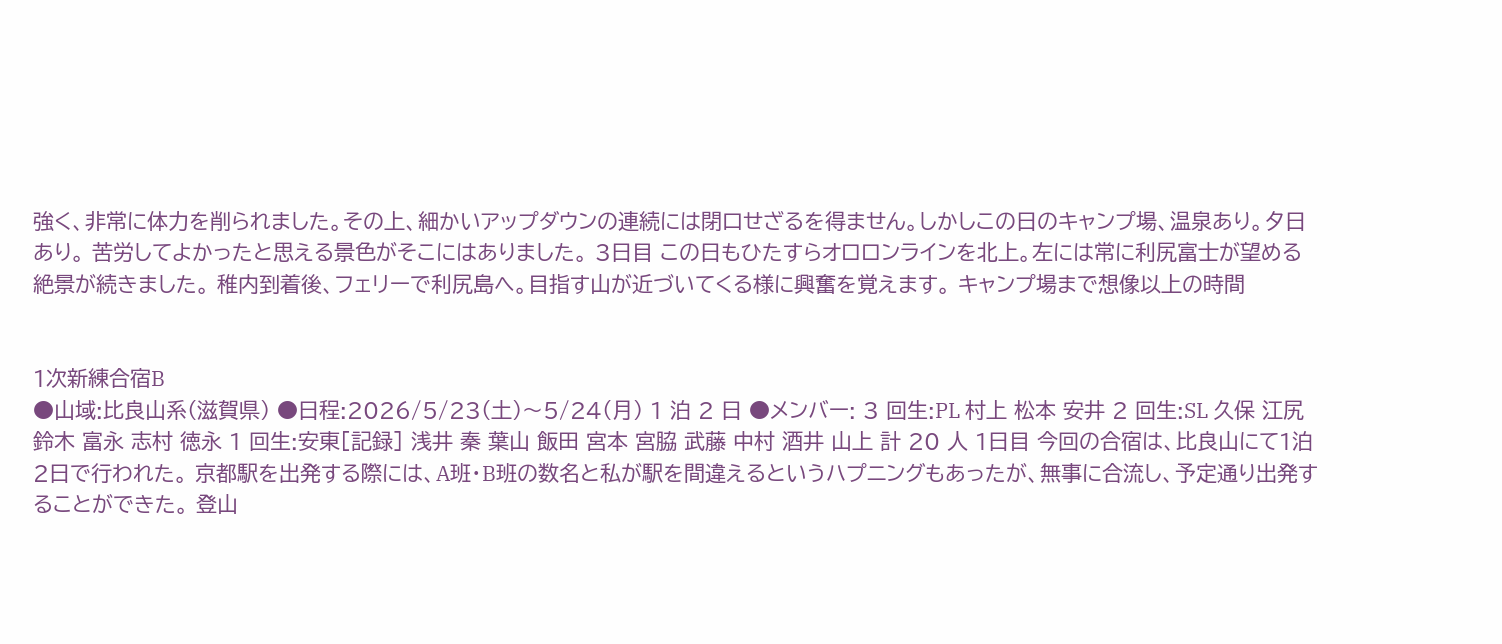強く、非常に体力を削られました。その上、細かいアップダウンの連続には閉口せざるを得ません。しかしこの日のキャンプ場、温泉あり。夕日あり。 苦労してよかったと思える景色がそこにはありました。 3日目 この日もひたすらオロロンラインを北上。左には常に利尻富士が望める絶景が続きました。 稚内到着後、フェリーで利尻島へ。目指す山が近づいてくる様に興奮を覚えます。 キャンプ場まで想像以上の時間


1次新練合宿B
●山域:比良山系(滋賀県) ●日程:2026/5/23(土)〜5/24(月) 1 泊 2 日 ●メンバー: 3 回生:PL 村上 松本 安井 2 回生:SL 久保 江尻 鈴木 富永 志村 徳永 1 回生:安東[記録] 浅井 秦 葉山 飯田 宮本 宮脇 武藤 中村 酒井 山上 計 20 人 1日目 今回の合宿は、比良山にて1泊2日で行われた。 京都駅を出発する際には、A班・B班の数名と私が駅を間違えるというハプニングもあったが、無事に合流し、予定通り出発することができた。 登山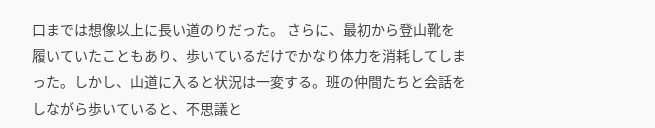口までは想像以上に長い道のりだった。 さらに、最初から登山靴を履いていたこともあり、歩いているだけでかなり体力を消耗してしまった。しかし、山道に入ると状況は一変する。班の仲間たちと会話をしながら歩いていると、不思議と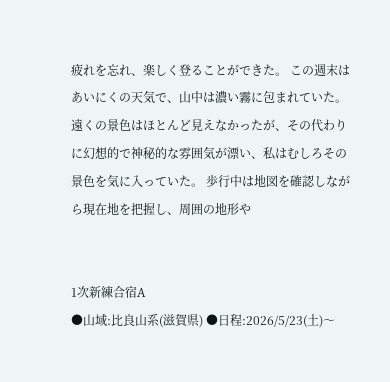疲れを忘れ、楽しく登ることができた。 この週末はあいにくの天気で、山中は濃い霧に包まれていた。遠くの景色はほとんど見えなかったが、その代わりに幻想的で神秘的な雰囲気が漂い、私はむしろその景色を気に入っていた。 歩行中は地図を確認しながら現在地を把握し、周囲の地形や


1次新練合宿A
●山域:比良山系(滋賀県) ●日程:2026/5/23(土)〜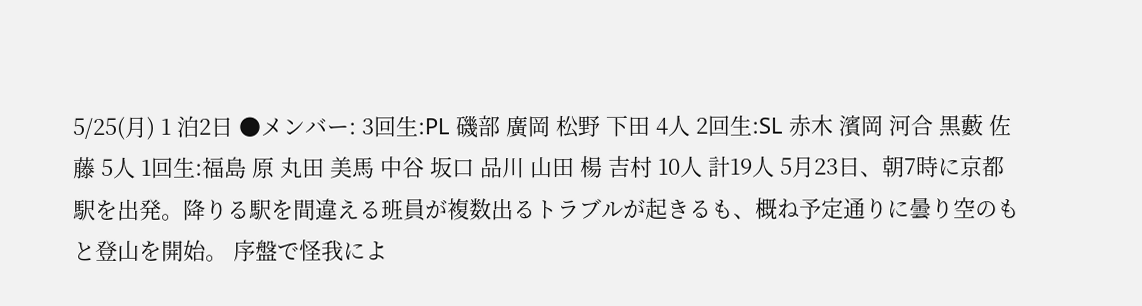5/25(月) 1 泊2日 ●メンバー: 3回生:PL 磯部 廣岡 松野 下田 4人 2回生:SL 赤木 濱岡 河合 黒藪 佐藤 5人 1回生:福島 原 丸田 美馬 中谷 坂口 品川 山田 楊 吉村 10人 計19人 5月23日、朝7時に京都駅を出発。降りる駅を間違える班員が複数出るトラブルが起きるも、概ね予定通りに曇り空のもと登山を開始。 序盤で怪我によ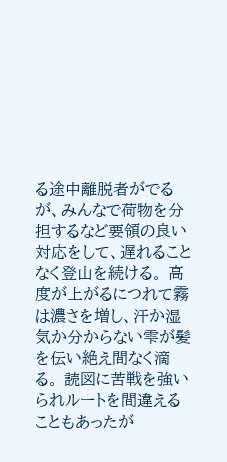る途中離脱者がでるが、みんなで荷物を分担するなど要領の良い対応をして、遅れることなく登山を続ける。 高度が上がるにつれて霧は濃さを増し、汗か湿気か分からない雫が髪を伝い絶え間なく滴る。 読図に苦戦を強いられルートを間違えることもあったが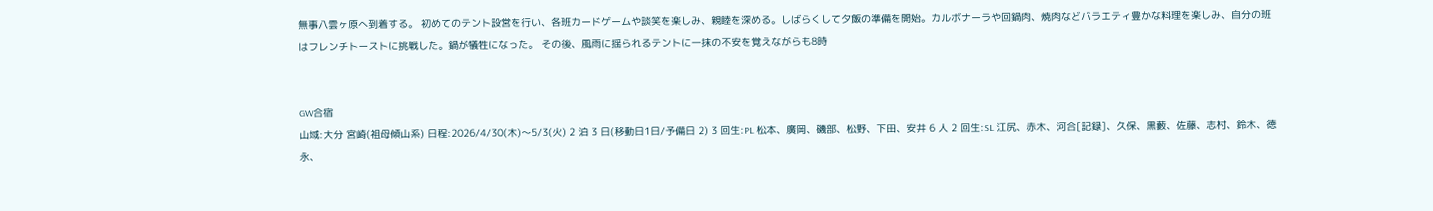無事八雲ヶ原へ到着する。 初めてのテント設営を行い、各班カードゲームや談笑を楽しみ、親睦を深める。しばらくして夕飯の準備を開始。カルボナーラや回鍋肉、焼肉などバラエティ豊かな料理を楽しみ、自分の班はフレンチトーストに挑戦した。鍋が犠牲になった。 その後、風雨に揺られるテントに一抹の不安を覚えながらも8時


GW合宿
⼭域:大分 宮崎(祖母傾⼭系) ⽇程:2026/4/30(木)〜5/3(火) 2 泊 3 ⽇(移動⽇1⽇/予備⽇ 2) 3 回生:PL 松本、廣岡、磯部、松野、下田、安井 6 人 2 回生:SL 江尻、赤木、河合[記録]、久保、黒藪、佐藤、志村、鈴木、徳永、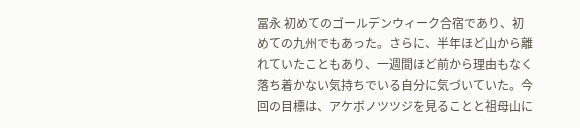冨永 初めてのゴールデンウィーク合宿であり、初めての九州でもあった。さらに、半年ほど山から離れていたこともあり、一週間ほど前から理由もなく落ち着かない気持ちでいる自分に気づいていた。今回の目標は、アケボノツツジを見ることと祖母山に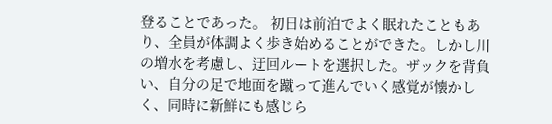登ることであった。 初日は前泊でよく眠れたこともあり、全員が体調よく歩き始めることができた。しかし川の増水を考慮し、迂回ルートを選択した。ザックを背負い、自分の足で地面を蹴って進んでいく感覚が懐かしく、同時に新鮮にも感じら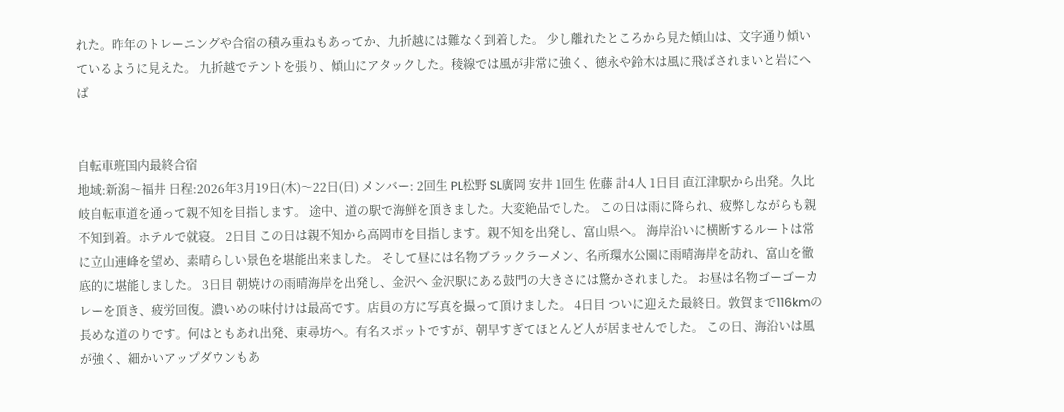れた。昨年のトレーニングや合宿の積み重ねもあってか、九折越には難なく到着した。 少し離れたところから見た傾山は、文字通り傾いているように見えた。 九折越でテントを張り、傾山にアタックした。稜線では風が非常に強く、徳永や鈴木は風に飛ばされまいと岩にへば


自転車班国内最終合宿
地域:新潟〜福井 日程:2026年3月19日(木)〜22日(日) メンバー: 2回生 PL松野 SL廣岡 安井 1回生 佐藤 計4人 1日目 直江津駅から出発。久比岐自転車道を通って親不知を目指します。 途中、道の駅で海鮮を頂きました。大変絶品でした。 この日は雨に降られ、疲弊しながらも親不知到着。ホテルで就寝。 2日目 この日は親不知から高岡市を目指します。親不知を出発し、富山県へ。 海岸沿いに横断するルートは常に立山連峰を望め、素晴らしい景色を堪能出来ました。 そして昼には名物ブラックラーメン、名所環水公園に雨晴海岸を訪れ、富山を徹底的に堪能しました。 3日目 朝焼けの雨晴海岸を出発し、金沢へ 金沢駅にある鼓門の大きさには驚かされました。 お昼は名物ゴーゴーカレーを頂き、疲労回復。濃いめの味付けは最高です。店員の方に写真を撮って頂けました。 4日目 ついに迎えた最終日。敦賀まで116kmの長めな道のりです。何はともあれ出発、東尋坊へ。有名スポットですが、朝早すぎてほとんど人が居ませんでした。 この日、海沿いは風が強く、細かいアップダウンもあ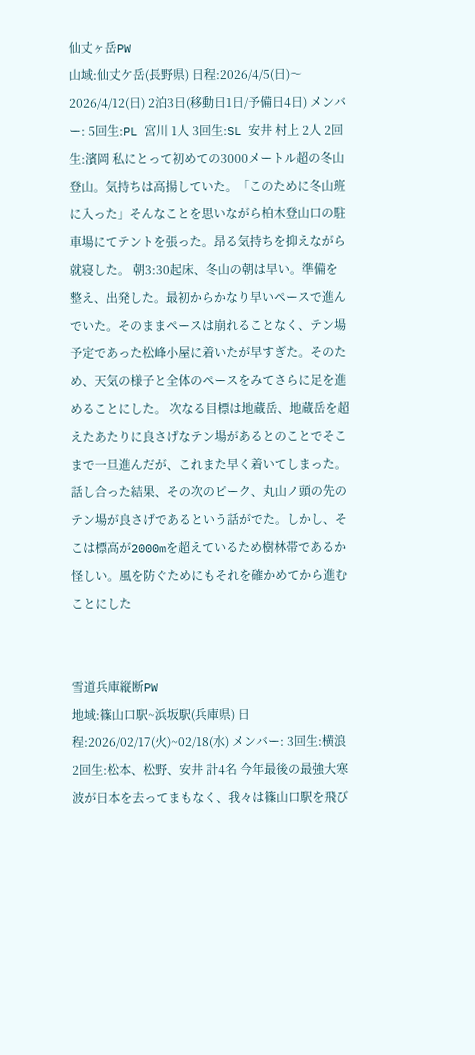仙丈ヶ岳PW
山域:仙丈ケ岳(長野県) 日程:2026/4/5(日)〜2026/4/12(日) 2泊3日(移動日1日/予備日4日) メンバー: 5回生:PL 宮川 1人 3回生:SL 安井 村上 2人 2回生:濱岡 私にとって初めての3000メートル超の冬山登山。気持ちは高揚していた。「このために冬山班に入った」そんなことを思いながら柏木登山口の駐車場にてテントを張った。昂る気持ちを抑えながら就寝した。 朝3:30起床、冬山の朝は早い。準備を整え、出発した。最初からかなり早いペースで進んでいた。そのままペースは崩れることなく、テン場予定であった松峰小屋に着いたが早すぎた。そのため、天気の様子と全体のペースをみてさらに足を進めることにした。 次なる目標は地蔵岳、地蔵岳を超えたあたりに良さげなテン場があるとのことでそこまで一旦進んだが、これまた早く着いてしまった。話し合った結果、その次のピーク、丸山ノ頭の先のテン場が良さげであるという話がでた。しかし、そこは標高が2000mを超えているため樹林帯であるか怪しい。風を防ぐためにもそれを確かめてから進むことにした


雪道兵庫縦断PW
地域:篠山口駅~浜坂駅(兵庫県) 日程:2026/02/17(火)~02/18(水) メンバー: 3回生:横浪 2回生:松本、松野、安井 計4名 今年最後の最強大寒波が日本を去ってまもなく、我々は篠山口駅を飛び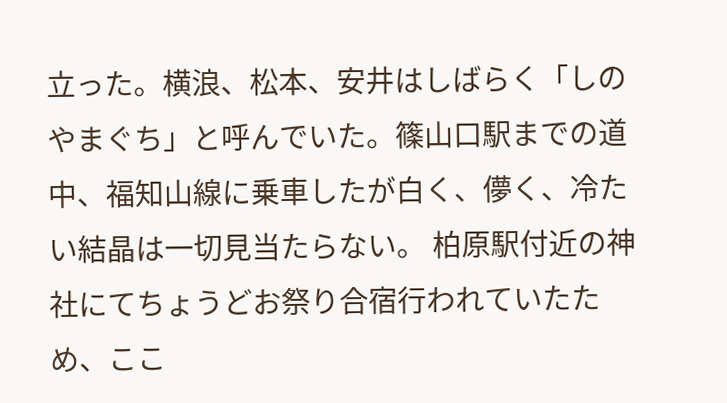立った。横浪、松本、安井はしばらく「しのやまぐち」と呼んでいた。篠山口駅までの道中、福知山線に乗車したが白く、儚く、冷たい結晶は一切見当たらない。 柏原駅付近の神社にてちょうどお祭り合宿行われていたため、ここ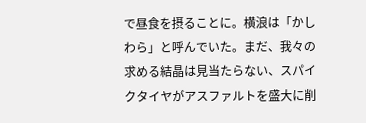で昼食を摂ることに。横浪は「かしわら」と呼んでいた。まだ、我々の求める結晶は見当たらない、スパイクタイヤがアスファルトを盛大に削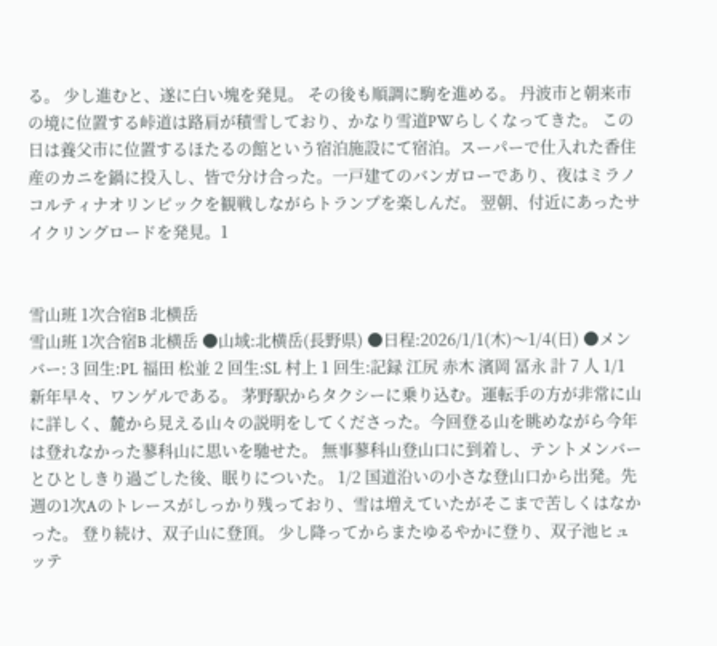る。 少し進むと、遂に白い塊を発見。 その後も順調に駒を進める。 丹波市と朝来市の境に位置する峠道は路肩が積雪しており、かなり雪道PWらしくなってきた。 この日は養父市に位置するほたるの館という宿泊施設にて宿泊。スーパーで仕入れた香住産のカニを鍋に投入し、皆で分け合った。一戸建てのバンガローであり、夜はミラノコルティナオリンピックを観戦しながらトランプを楽しんだ。 翌朝、付近にあったサイクリングロードを発見。1


雪山班 1次合宿B 北横岳
雪山班 1次合宿B 北横岳 ●山域:北横岳(長野県) ●日程:2026/1/1(木)〜1/4(日) ●メンバー: 3 回生:PL 福田 松並 2 回生:SL 村上 1 回生:記録 江尻 赤木 濱岡 冨永 計 7 人 1/1 新年早々、ワンゲルである。 茅野駅からタクシーに乗り込む。運転手の方が非常に山に詳しく、麓から見える山々の説明をしてくださった。今回登る山を眺めながら今年は登れなかった蓼科山に思いを馳せた。 無事蓼科山登山口に到着し、テントメンバーとひとしきり過ごした後、眠りについた。 1/2 国道沿いの小さな登山口から出発。先週の1次Aのトレースがしっかり残っており、雪は増えていたがそこまで苦しくはなかった。 登り続け、双子山に登頂。 少し降ってからまたゆるやかに登り、双子池ヒュッテ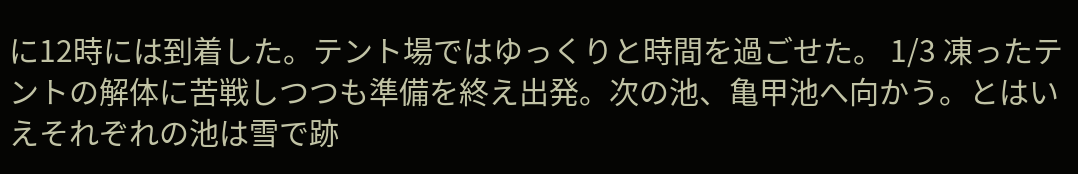に12時には到着した。テント場ではゆっくりと時間を過ごせた。 1/3 凍ったテントの解体に苦戦しつつも準備を終え出発。次の池、亀甲池へ向かう。とはいえそれぞれの池は雪で跡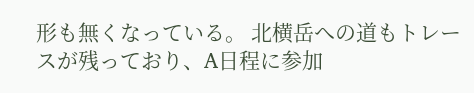形も無くなっている。 北横岳への道もトレースが残っており、A日程に参加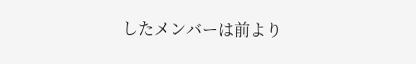したメンバーは前より